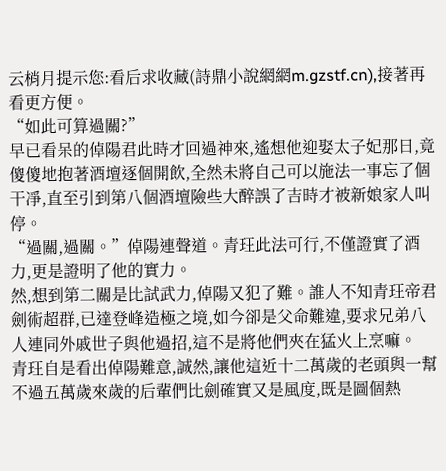云梢月提示您:看后求收藏(詩鼎小說網網m.gzstf.cn),接著再看更方便。
“如此可算過關?”
早已看呆的倬陽君此時才回過神來,遙想他迎娶太子妃那日,竟傻傻地抱著酒壇逐個開飲,全然未將自己可以施法一事忘了個干凈,直至引到第八個酒壇險些大醉誤了吉時才被新娘家人叫停。
“過關,過關。”倬陽連聲道。青玨此法可行,不僅證實了酒力,更是證明了他的實力。
然,想到第二關是比試武力,倬陽又犯了難。誰人不知青玨帝君劍術超群,已達登峰造極之境,如今卻是父命難違,要求兄弟八人連同外戚世子與他過招,這不是將他們夾在猛火上烹嘛。
青玨自是看出倬陽難意,誠然,讓他這近十二萬歲的老頭與一幫不過五萬歲來歲的后輩們比劍確實又是風度,既是圖個熱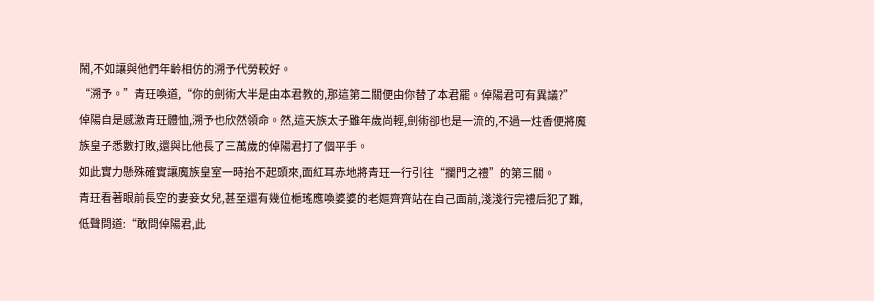鬧,不如讓與他們年齡相仿的溯予代勞較好。
“溯予。”青玨喚道,“你的劍術大半是由本君教的,那這第二關便由你替了本君罷。倬陽君可有異議?”
倬陽自是感激青玨體恤,溯予也欣然領命。然,這天族太子雖年歲尚輕,劍術卻也是一流的,不過一炷香便將魔族皇子悉數打敗,還與比他長了三萬歲的倬陽君打了個平手。
如此實力懸殊確實讓魔族皇室一時抬不起頭來,面紅耳赤地將青玨一行引往“攔門之禮”的第三關。
青玨看著眼前長空的妻妾女兒,甚至還有幾位梔瑤應喚婆婆的老嫗齊齊站在自己面前,淺淺行完禮后犯了難,低聲問道:“敢問倬陽君,此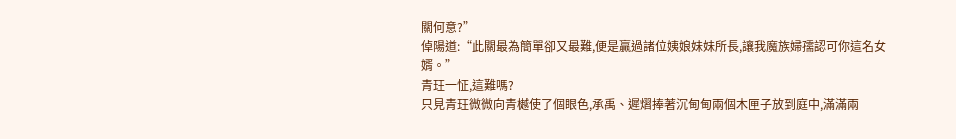關何意?”
倬陽道:“此關最為簡單卻又最難,便是贏過諸位姨娘妹妹所長,讓我魔族婦孺認可你這名女婿。”
青玨一怔,這難嗎?
只見青玨微微向青樾使了個眼色,承禹、遲熠捧著沉甸甸兩個木匣子放到庭中,滿滿兩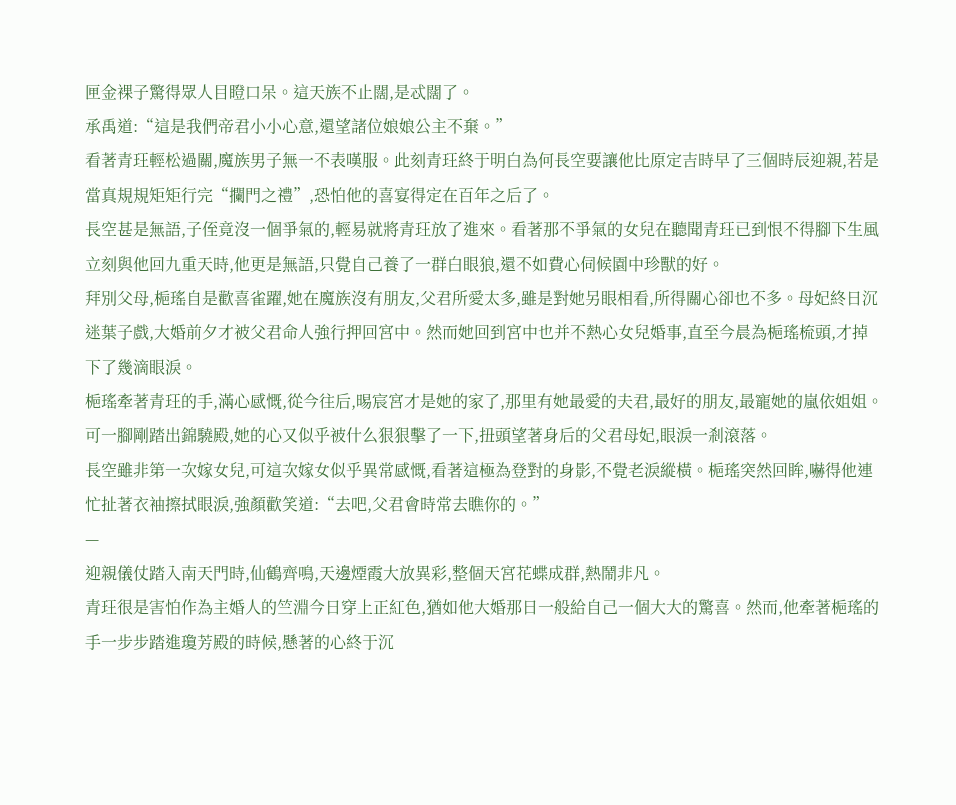匣金裸子驚得眾人目瞪口呆。這天族不止闊,是忒闊了。
承禹道:“這是我們帝君小小心意,還望諸位娘娘公主不棄。”
看著青玨輕松過關,魔族男子無一不表嘆服。此刻青玨終于明白為何長空要讓他比原定吉時早了三個時辰迎親,若是當真規規矩矩行完“攔門之禮”,恐怕他的喜宴得定在百年之后了。
長空甚是無語,子侄竟沒一個爭氣的,輕易就將青玨放了進來。看著那不爭氣的女兒在聽聞青玨已到恨不得腳下生風立刻與他回九重天時,他更是無語,只覺自己養了一群白眼狼,還不如費心伺候園中珍獸的好。
拜別父母,梔瑤自是歡喜雀躍,她在魔族沒有朋友,父君所愛太多,雖是對她另眼相看,所得關心卻也不多。母妃終日沉迷葉子戲,大婚前夕才被父君命人強行押回宮中。然而她回到宮中也并不熱心女兒婚事,直至今晨為梔瑤梳頭,才掉下了幾滴眼淚。
梔瑤牽著青玨的手,滿心感慨,從今往后,晹宸宮才是她的家了,那里有她最愛的夫君,最好的朋友,最寵她的嵐依姐姐。可一腳剛踏出錦驍殿,她的心又似乎被什么狠狠擊了一下,扭頭望著身后的父君母妃,眼淚一剎滾落。
長空雖非第一次嫁女兒,可這次嫁女似乎異常感慨,看著這極為登對的身影,不覺老淚縱橫。梔瑤突然回眸,嚇得他連忙扯著衣袖擦拭眼淚,強顏歡笑道:“去吧,父君會時常去瞧你的。”
—
迎親儀仗踏入南天門時,仙鶴齊鳴,天邊煙霞大放異彩,整個天宮花蝶成群,熱鬧非凡。
青玨很是害怕作為主婚人的竺淵今日穿上正紅色,猶如他大婚那日一般給自己一個大大的驚喜。然而,他牽著梔瑤的手一步步踏進瓊芳殿的時候,懸著的心終于沉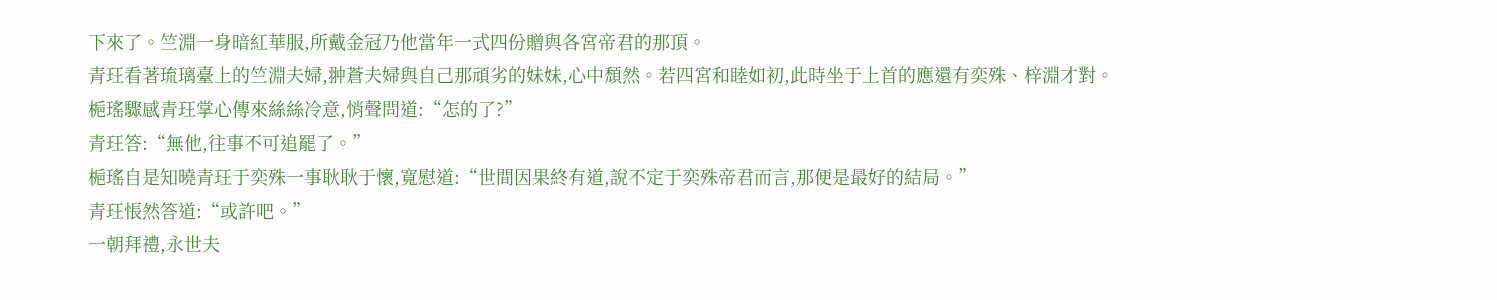下來了。竺淵一身暗紅華服,所戴金冠乃他當年一式四份贈與各宮帝君的那頂。
青玨看著琉璃臺上的竺淵夫婦,翀蒼夫婦與自己那頑劣的妹妹,心中頹然。若四宮和睦如初,此時坐于上首的應還有奕殊、梓淵才對。
梔瑤驟感青玨掌心傳來絲絲冷意,悄聲問道:“怎的了?”
青玨答:“無他,往事不可追罷了。”
梔瑤自是知曉青玨于奕殊一事耿耿于懷,寬慰道:“世間因果終有道,說不定于奕殊帝君而言,那便是最好的結局。”
青玨悵然答道:“或許吧。”
一朝拜禮,永世夫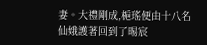妻。大禮剛成,梔瑤便由十八名仙娥護著回到了晹宸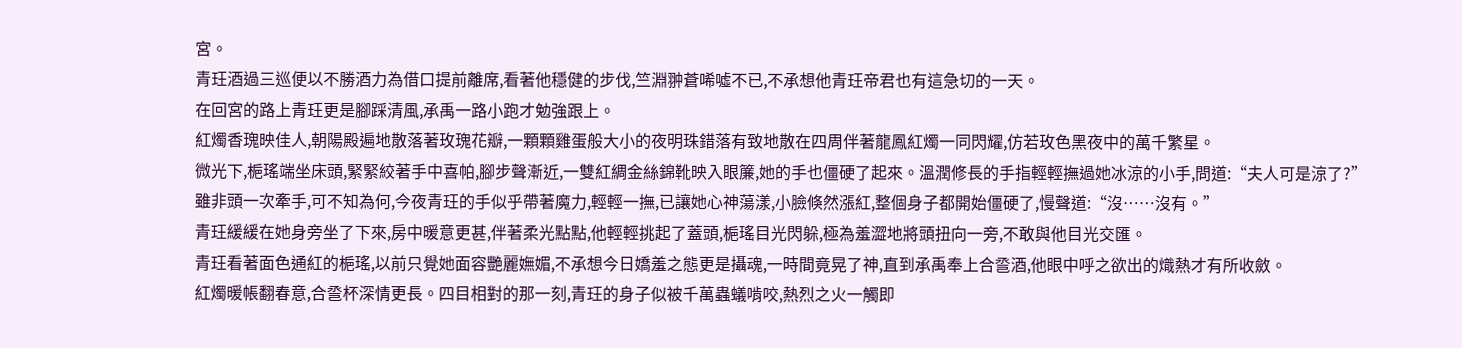宮。
青玨酒過三巡便以不勝酒力為借口提前離席,看著他穩健的步伐,竺淵翀蒼唏噓不已,不承想他青玨帝君也有這急切的一天。
在回宮的路上青玨更是腳踩清風,承禹一路小跑才勉強跟上。
紅燭香瑰映佳人,朝陽殿遍地散落著玫瑰花瓣,一顆顆雞蛋般大小的夜明珠錯落有致地散在四周伴著龍鳳紅燭一同閃耀,仿若玫色黑夜中的萬千繁星。
微光下,梔瑤端坐床頭,緊緊絞著手中喜帕,腳步聲漸近,一雙紅綢金絲錦靴映入眼簾,她的手也僵硬了起來。溫潤修長的手指輕輕撫過她冰涼的小手,問道:“夫人可是涼了?”
雖非頭一次牽手,可不知為何,今夜青玨的手似乎帶著魔力,輕輕一撫,已讓她心神蕩漾,小臉倏然漲紅,整個身子都開始僵硬了,慢聲道:“沒……沒有。”
青玨緩緩在她身旁坐了下來,房中暖意更甚,伴著柔光點點,他輕輕挑起了蓋頭,梔瑤目光閃躲,極為羞澀地將頭扭向一旁,不敢與他目光交匯。
青玨看著面色通紅的梔瑤,以前只覺她面容艷麗嫵媚,不承想今日嬌羞之態更是攝魂,一時間竟晃了神,直到承禹奉上合巹酒,他眼中呼之欲出的熾熱才有所收斂。
紅燭暖帳翻春意,合巹杯深情更長。四目相對的那一刻,青玨的身子似被千萬蟲蟻啃咬,熱烈之火一觸即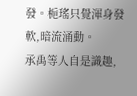發。梔瑤只覺渾身發軟,暗流涌動。
承禹等人自是識趣,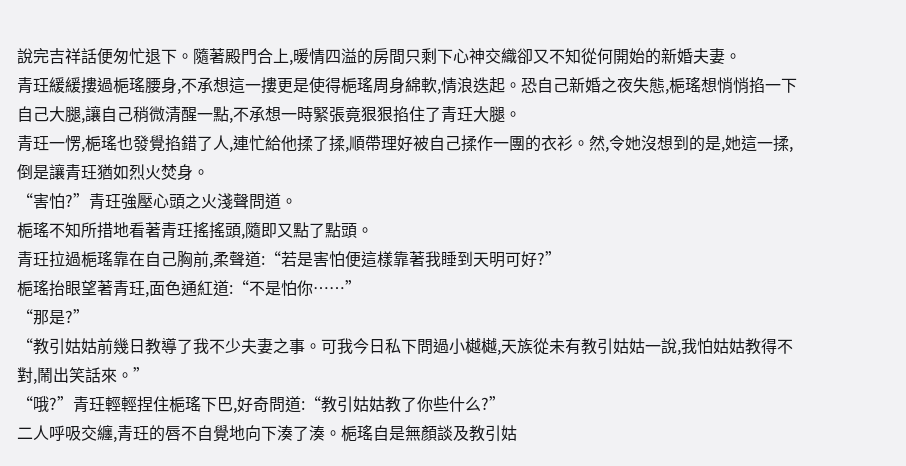說完吉祥話便匆忙退下。隨著殿門合上,暖情四溢的房間只剩下心神交織卻又不知從何開始的新婚夫妻。
青玨緩緩摟過梔瑤腰身,不承想這一摟更是使得梔瑤周身綿軟,情浪迭起。恐自己新婚之夜失態,梔瑤想悄悄掐一下自己大腿,讓自己稍微清醒一點,不承想一時緊張竟狠狠掐住了青玨大腿。
青玨一愣,梔瑤也發覺掐錯了人,連忙給他揉了揉,順帶理好被自己揉作一團的衣衫。然,令她沒想到的是,她這一揉,倒是讓青玨猶如烈火焚身。
“害怕?”青玨強壓心頭之火淺聲問道。
梔瑤不知所措地看著青玨搖搖頭,隨即又點了點頭。
青玨拉過梔瑤靠在自己胸前,柔聲道:“若是害怕便這樣靠著我睡到天明可好?”
梔瑤抬眼望著青玨,面色通紅道:“不是怕你……”
“那是?”
“教引姑姑前幾日教導了我不少夫妻之事。可我今日私下問過小樾樾,天族從未有教引姑姑一說,我怕姑姑教得不對,鬧出笑話來。”
“哦?”青玨輕輕捏住梔瑤下巴,好奇問道:“教引姑姑教了你些什么?”
二人呼吸交纏,青玨的唇不自覺地向下湊了湊。梔瑤自是無顏談及教引姑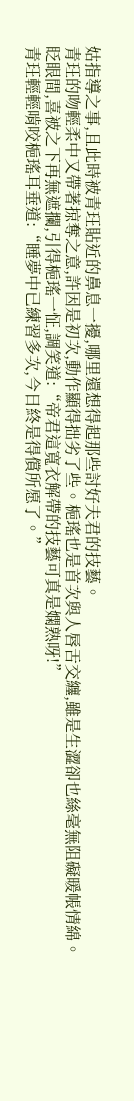姑指導之事,且此時被青玨貼近的鼻息一擾,哪里還想得起那些討好夫君的技藝。
青玨的吻輕柔中又帶著掠奪之意,許因是初次,動作顯得拙劣了些。梔瑤也是首次與人唇舌交纏,雖是生澀卻也絲毫無阻礙暖帳情綿。
眨眼間,喜被之下再無遮攔,引得梔瑤一怔,調笑道:“帝君這寬衣解帶的技藝可真是嫻熟呀!”
青玨輕輕啃咬梔瑤耳垂道:“睡夢中已練習多次,今日終是得償所愿了。”